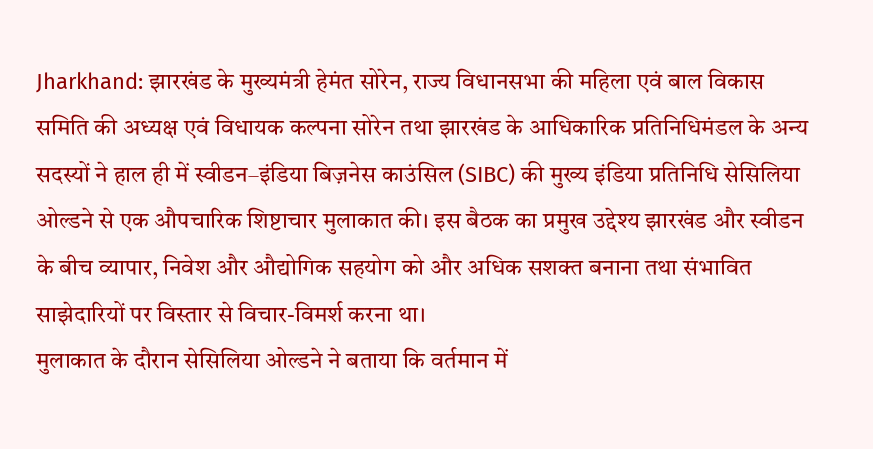Jharkhand: झारखंड के मुख्यमंत्री हेमंत सोरेन, राज्य विधानसभा की महिला एवं बाल विकास समिति की अध्यक्ष एवं विधायक कल्पना सोरेन तथा झारखंड के आधिकारिक प्रतिनिधिमंडल के अन्य सदस्यों ने हाल ही में स्वीडन–इंडिया बिज़नेस काउंसिल (SIBC) की मुख्य इंडिया प्रतिनिधि सेसिलिया ओल्डने से एक औपचारिक शिष्टाचार मुलाकात की। इस बैठक का प्रमुख उद्देश्य झारखंड और स्वीडन के बीच व्यापार, निवेश और औद्योगिक सहयोग को और अधिक सशक्त बनाना तथा संभावित साझेदारियों पर विस्तार से विचार-विमर्श करना था।
मुलाकात के दौरान सेसिलिया ओल्डने ने बताया कि वर्तमान में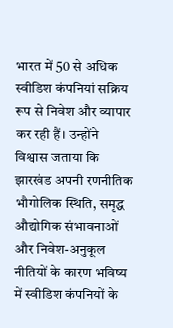भारत में 50 से अधिक स्वीडिश कंपनियां सक्रिय रूप से निवेश और व्यापार कर रही हैं। उन्होंने विश्वास जताया कि झारखंड अपनी रणनीतिक भौगोलिक स्थिति, समृद्ध औद्योगिक संभावनाओं और निवेश-अनुकूल नीतियों के कारण भविष्य में स्वीडिश कंपनियों के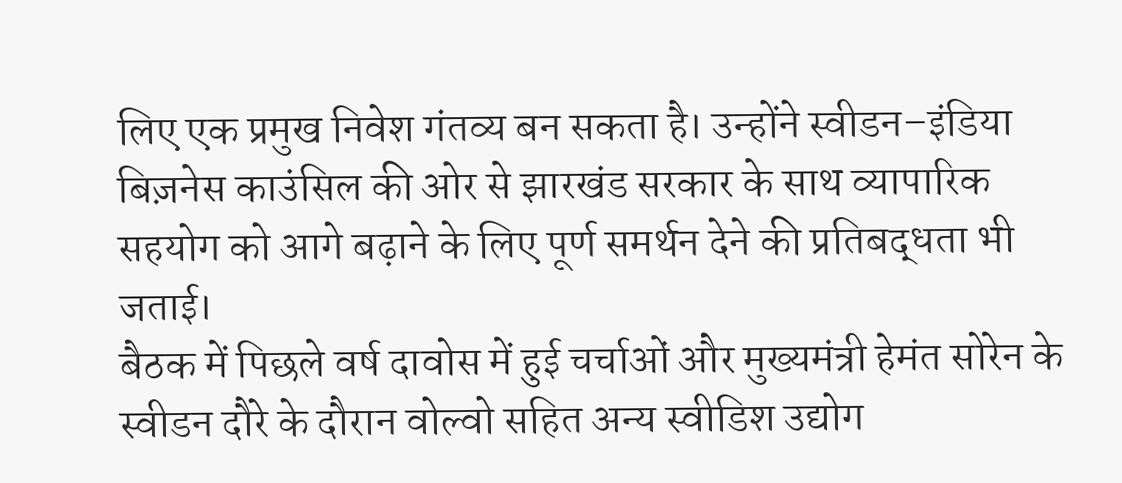लिए एक प्रमुख निवेश गंतव्य बन सकता है। उन्होंने स्वीडन–इंडिया बिज़नेस काउंसिल की ओर से झारखंड सरकार के साथ व्यापारिक सहयोग को आगे बढ़ाने के लिए पूर्ण समर्थन देने की प्रतिबद्धता भी जताई।
बैठक में पिछले वर्ष दावोस में हुई चर्चाओं और मुख्यमंत्री हेमंत सोरेन के स्वीडन दौरे के दौरान वोल्वो सहित अन्य स्वीडिश उद्योग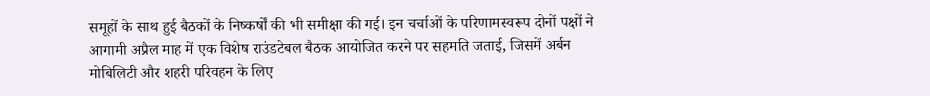समूहों के साथ हुई बैठकों के निष्कर्षों की भी समीक्षा की गई। इन चर्चाओं के परिणामस्वरूप दोनों पक्षों ने आगामी अप्रैल माह में एक विशेष राउंडटेबल बैठक आयोजित करने पर सहमति जताई, जिसमें अर्बन मोबिलिटी और शहरी परिवहन के लिए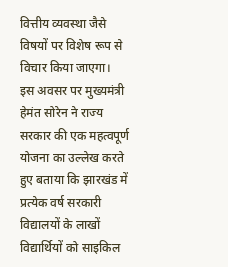वित्तीय व्यवस्था जैसे विषयों पर विशेष रूप से विचार किया जाएगा।
इस अवसर पर मुख्यमंत्री हेमंत सोरेन ने राज्य सरकार की एक महत्वपूर्ण योजना का उल्लेख करते हुए बताया कि झारखंड में प्रत्येक वर्ष सरकारी विद्यालयों के लाखों विद्यार्थियों को साइकिल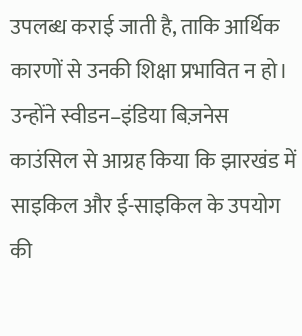उपलब्ध कराई जाती है, ताकि आर्थिक कारणों से उनकी शिक्षा प्रभावित न हो। उन्होंने स्वीडन–इंडिया बिज़नेस काउंसिल से आग्रह किया कि झारखंड में साइकिल और ई-साइकिल के उपयोग की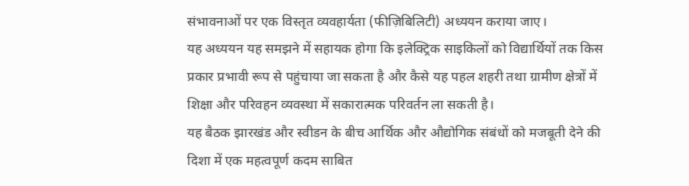संभावनाओं पर एक विस्तृत व्यवहार्यता (फीज़िबिलिटी) अध्ययन कराया जाए।
यह अध्ययन यह समझने में सहायक होगा कि इलेक्ट्रिक साइकिलों को विद्यार्थियों तक किस प्रकार प्रभावी रूप से पहुंचाया जा सकता है और कैसे यह पहल शहरी तथा ग्रामीण क्षेत्रों में शिक्षा और परिवहन व्यवस्था में सकारात्मक परिवर्तन ला सकती है।
यह बैठक झारखंड और स्वीडन के बीच आर्थिक और औद्योगिक संबंधों को मजबूती देने की दिशा में एक महत्वपूर्ण कदम साबित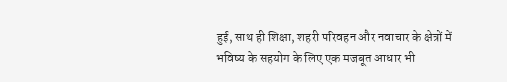हुई, साथ ही शिक्षा, शहरी परिवहन और नवाचार के क्षेत्रों में भविष्य के सहयोग के लिए एक मजबूत आधार भी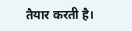तैयार करती है।